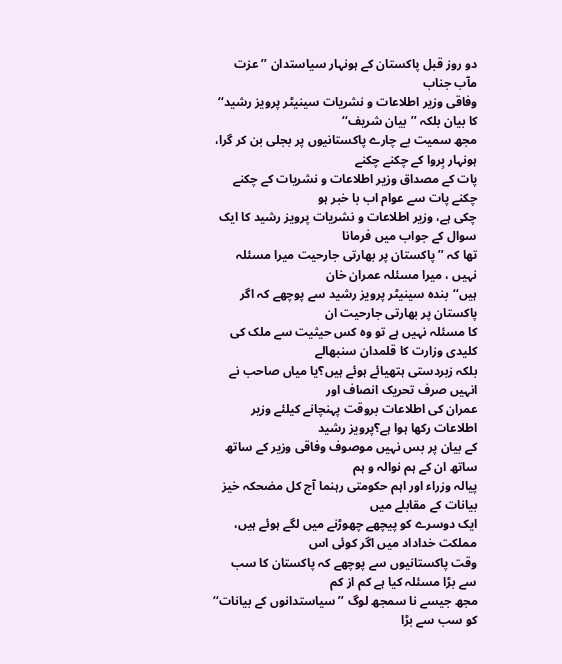دو روز قبل پاکستان کے ہونہار سیاستدان ’’عزت مآب جناب
وفاقی وزیر اطلاعات و نشریات سینیٹر پرویز رشید‘‘ کا بیان بلکہ ’’بیان شریف‘‘
مجھ سمیت بے چارے پاکستانیوں پر بجلی بن کر گرا، ہونہار بِروا کے چکنے چکنے
پات کے مصداق وزیر اطلاعات و نشریات کے چکنے چکنے پات سے عوام اب با خبر ہو
چکی ہے، وزیر اطلاعات و نشریات پرویز رشید کا ایک سوال کے جواب میں فرمانا
تھا کہ ’’پاکستان پر بھارتی جارحیت میرا مسئلہ نہیں ، میرا مسئلہ عمران خان
ہیں‘‘بندہ سینیٹر پرویز رشید سے پوچھے کہ اگر پاکستان پر بھارتی جارحیت ان
کا مسئلہ نہیں ہے تو وہ کس حیثیت سے ملک کی کلیدی وزارت کا قلمدان سنبھالے
بلکہ زبردستی ہتھیائے ہوئے ہیں؟یا میاں صاحب نے انہیں صرف تحریک انصاف اور
عمران کی اطلاعات بروقت پہنچانے کیلئے وزیر اطلاعات رکھا ہوا ہے؟پرویز رشید
کے بیان پر بس نہیں موصوف وفاقی وزیر کے ساتھ ساتھ ان کے ہم نوالہ و ہم
پیالہ وزراء اور اہم حکومتی رہنما آج کل مضحکہ خیز بیانات کے مقابلے میں
ایک دوسرے کو پیچھے چھوڑنے میں لگے ہوئے ہیں، مملکت خداداد میں اگر کوئی اس
وقت پاکستانیوں سے پوچھے کہ پاکستان کا سب سے بڑا مسئلہ کیا ہے کم از کم
مجھ جیسے نا سمجھ لوگ ’’سیاستدانوں کے بیانات‘‘ کو سب سے بڑا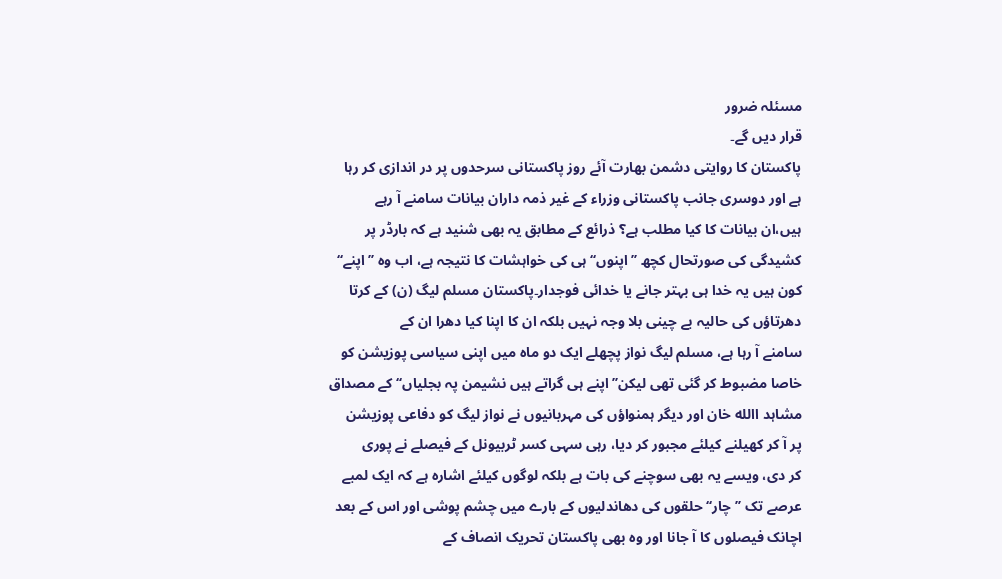مسئلہ ضرور
قرار دیں گے۔
پاکستان کا روایتی دشمن بھارت آئے روز پاکستانی سرحدوں پر در اندازی کر رہا
ہے اور دوسری جانب پاکستانی وزراء کے غیر ذمہ داران بیانات سامنے آ رہے
ہیں،ان بیانات کا کیا مطلب ہے؟ ذرائع کے مطابق یہ بھی شنید ہے کہ بارڈر پر
کشیدگی کی صورتحال کچھ ’’اپنوں‘‘ ہی کی خواہشات کا نتیجہ ہے، اب وہ ’’اپنے‘‘
کون ہیں یہ خدا ہی بہتر جانے یا خدائی فوجدار۔پاکستان مسلم لیگ (ن) کے کرتا
دھرتاؤں کی حالیہ بے چینی بلا وجہ نہیں بلکہ ان کا اپنا کیا دھرا ان کے
سامنے آ رہا ہے، مسلم لیگ نواز پچھلے ایک دو ماہ میں اپنی سیاسی پوزیشن کو
خاصا مضبوط کر گئی تھی لیکن’’اپنے ہی گراتے ہیں نشیمن پہ بجلیاں‘‘ کے مصداق
مشاہد االله خان اور دیگر ہمنواؤں کی مہربانیوں نے نواز لیگ کو دفاعی پوزیشن
پر آ کر کھیلنے کیلئے مجبور کر دیا، رہی سہی کسر ٹربیونل کے فیصلے نے پوری
کر دی، ویسے یہ بھی سوچنے کی بات ہے بلکہ لوگوں کیلئے اشارہ ہے کہ ایک لمبے
عرصے تک ’’چار‘‘ حلقوں کی دھاندلیوں کے بارے میں چشم پوشی اور اس کے بعد
اچانک فیصلوں کا آ جانا اور وہ بھی پاکستان تحریک انصاف کے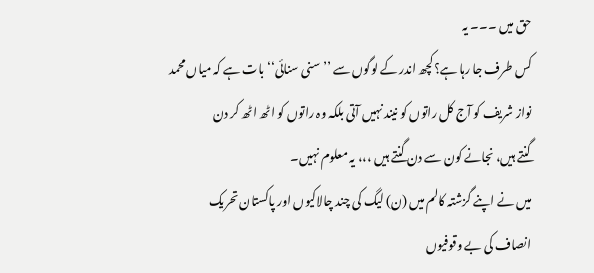حق میں ۔۔۔ یہ
کس طرف جا رہا ہے؟کچھ اندر کے لوگوں سے ’’سنی سنائی‘‘ بات ہے کہ میاں محمد
نواز شریف کو آج کل راتوں کو نیند نہیں آتی بلکہ وہ راتوں کو اٹھ اٹھ کر دن
گنتے ہیں، نجانے کون سے دن گنتے ہیں ،،، یہ معلوم نہیں۔
میں نے اپنے گزشتہ کالم میں (ن) لیگ کی چند چالاکیوں اور پاکستان تحریک
انصاف کی بے وقوفیوں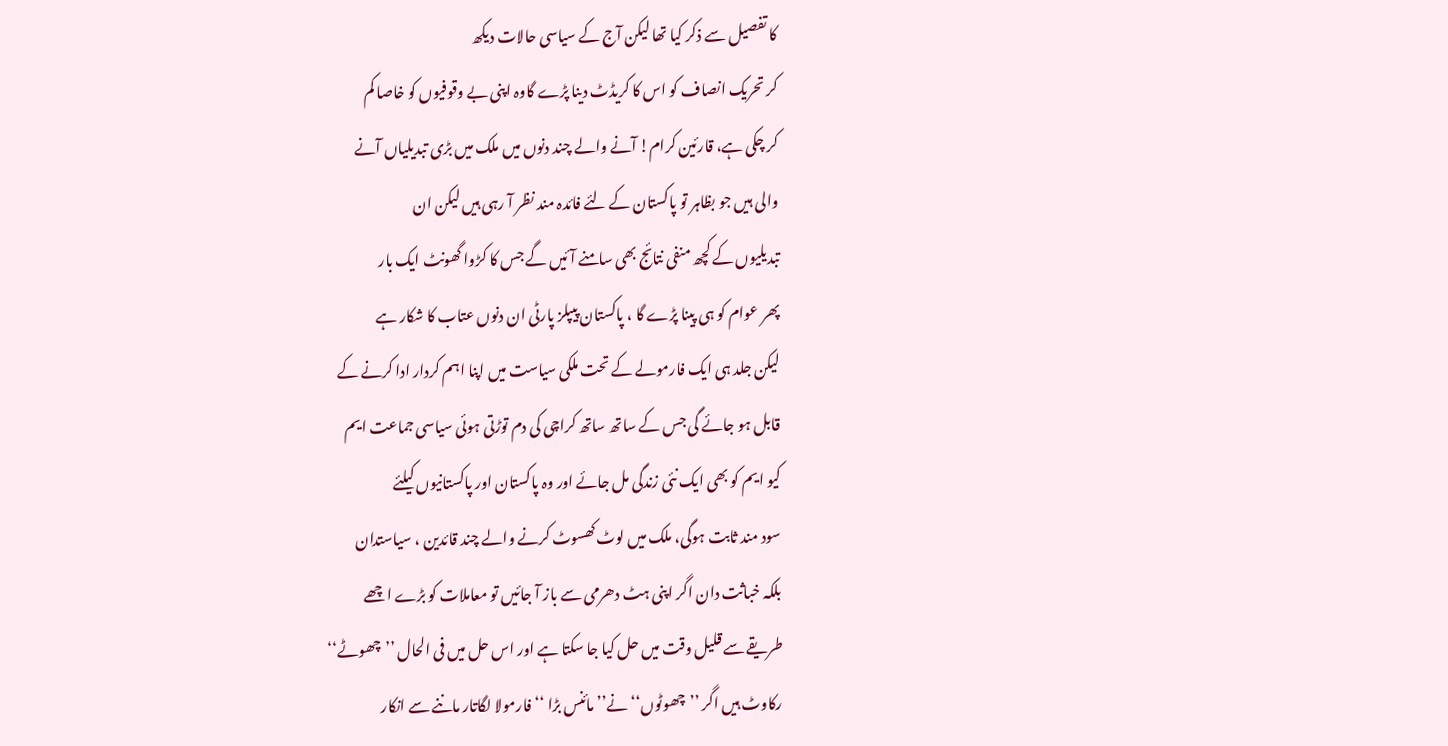کا تفصیل سے ذکر کیا تھا لیکن آج کے سیاسی حالات دیکھ
کر تحریک انصاف کو اس کا کریڈٹ دینا پڑے گاوہ اپنی بے وقوفیوں کو خاصا کم
کر چکی ہے، قارئین کرام! آنے والے چند دنوں میں ملک میں بڑی تبدیلیاں آنے
والی ہیں جو بظاہر تو پاکستان کے لئے فائدہ مند نظر آ رہی ہیں لیکن ان
تبدیلیوں کے کچھ منفی نتائج بھی سامنے آئیں گے جس کا کڑوا گھونٹ ایک بار
پھر عوام کو ہی پینا پڑے گا ، پاکستان پیپلز پارٹی ان دنوں عتاب کا شکار ہے
لیکن جلد ہی ایک فارمولے کے تحت ملکی سیاست میں اپنا اہم کردار ادا کرنے کے
قابل ہو جائے گی جس کے ساتھ ساتھ کراچی کی دم توڑتی ہوئی سیاسی جماعت ایم
کیو ایم کو بھی ایک نئی زندگی مل جائے اور وہ پاکستان اور پاکستانیوں کیلئے
سود مند ثابت ہوگی، ملک میں لوٹ کھسوٹ کرنے والے چند قائدین ، سیاستدان
بلکہ خباثت دان اگر اپنی ہٹ دھرمی سے باز آ جائیں تو معاملات کو بڑے اچھے
طریقے سے قلیل وقت میں حل کیا جا سکتا ہے اور اس حل میں فی الحال ’’چھوٹے‘‘
رکاوٹ ہیں اگر ’’چھوٹوں‘‘ نے’’ مائنس بڑا ‘‘فارمولا لگاتار ماننے سے انکار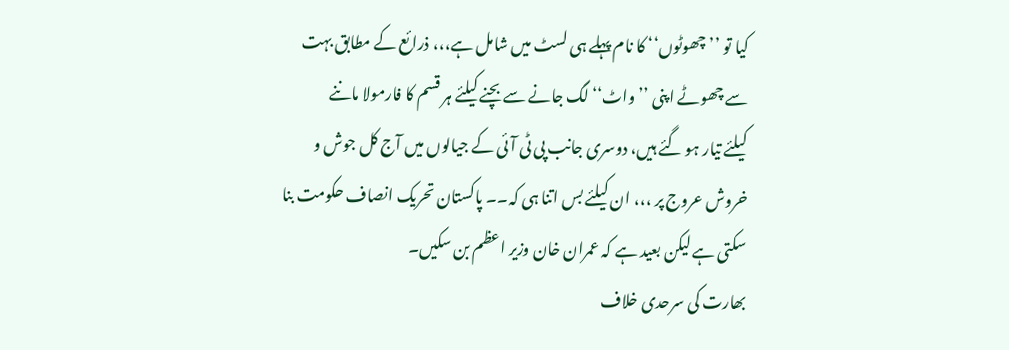کیا تو ’’چھوٹوں‘‘ کا نام پہلے ہی لسٹ میں شامل ہے،،، ذرائع کے مطابق بہت
سے چھوٹے اپنی ’’واٹ‘‘ لگ جانے سے بچنے کیلئے ہر قسم کا فارمولا ماننے
کیلئے تیار ہو گئے ہیں، دوسری جانب پی ٹی آئی کے جیالوں میں آج کل جوش و
خروش عروج پر ،،، ان کیلئے بس اتنا ہی کہ۔۔ پاکستان تحریک انصاف حکومت بنا
سکتی ہے لیکن بعید ہے کہ عمران خان وزیر اعظم بن سکیں۔
بھارت کی سرحدی خلاف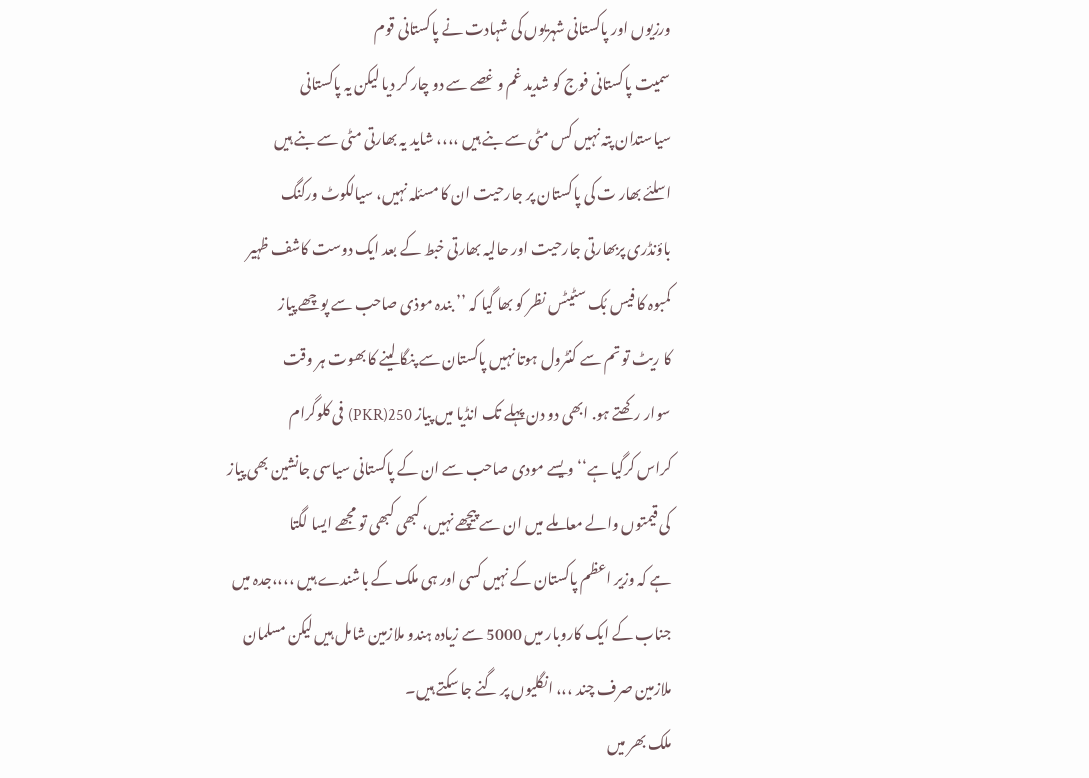ورزیوں اور پاکستانی شہریوں کی شہادت نے پاکستانی قوم
سمیت پاکستانی فوج کو شدید غم و غصے سے دو چار کر دیا لیکن یہ پاکستانی
سیاستدان پتہ نہیں کس مٹی سے بنے ہیں ،،،، شاید یہ بھارتی مٹی سے بنے ہیں
اسلئے بھار ت کی پاکستان پر جارحیت ان کا مسئلہ نہیں، سیالکوٹ ورکنگ
باؤنڈری پربھارتی جارحیت اور حالیہ بھارتی خبط کے بعد ایک دوست کاشف ظہیر
کمبوہ کا فیس بُک سٹیٹس نظر کو بھا گیا کہ ’’ بندہ موذی صاحب سے پوچھے پیاز
کا ریٹ تو تم سے کنٹرول ہوتا نہیں پاکستان سے پنگا لینے کا بھوت ہر وقت
سوار رکھتے ہو. ابھی دو دن پہلے تک انڈیا میں پیاز 250(PKR) فی کلوگرام
کراس کرگیا ہے‘‘ ویسے مودی صاحب سے ان کے پاکستانی سیاسی جانشین بھی پیاز
کی قیمتوں والے معاملے میں ان سے پیچھے نہیں، کبھی کبھی تو مجھے ایسا لگتا
ہے کہ وزیر اعظم پاکستان کے نہیں کسی اور ہی ملک کے باشندے ہیں ،،،،جدہ میں
جناب کے ایک کاروبار میں 5000 سے زیادہ ہندو ملازمین شامل ہیں لیکن مسلمان
ملازمین صرف چند ،،، انگلیوں پر گنے جا سکتے ہیں۔
ملک بھر میں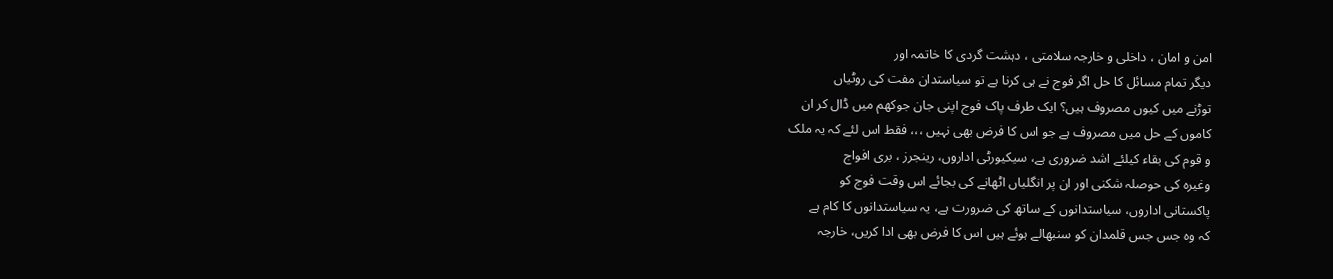امن و امان ، داخلی و خارجہ سلامتی ، دہشت گردی کا خاتمہ اور
دیگر تمام مسائل کا حل اگر فوج نے ہی کرنا ہے تو سیاستدان مفت کی روٹیاں
توڑنے میں کیوں مصروف ہیں؟ ایک طرف پاک فوج اپنی جان جوکھم میں ڈال کر ان
کاموں کے حل میں مصروف ہے جو اس کا فرض بھی نہیں ،،، فقط اس لئے کہ یہ ملک
و قوم کی بقاء کیلئے اشد ضروری ہے، سیکیورٹی اداروں، رینجرز ، بری افواج
وغیرہ کی حوصلہ شکنی اور ان پر انگلیاں اٹھانے کی بجائے اس وقت فوج کو
پاکستانی اداروں، سیاستدانوں کے ساتھ کی ضرورت ہے، یہ سیاستدانوں کا کام ہے
کہ وہ جس جس قلمدان کو سنبھالے ہوئے ہیں اس کا فرض بھی ادا کریں، خارجہ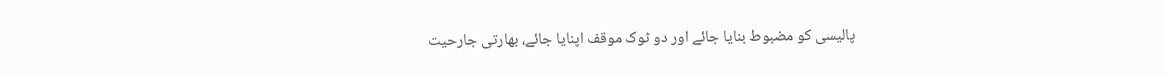پالیسی کو مضبوط بنایا جائے اور دو ٹوک موقف اپنایا جائے، بھارتی جارحیت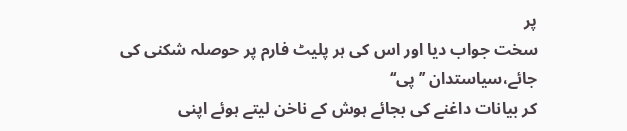پر
سخت جواب دیا اور اس کی ہر پلیٹ فارم پر حوصلہ شکنی کی جائے،سیاستدان ’’پی‘‘
کر بیانات داغنے کی بجائے ہوش کے ناخن لیتے ہوئے اپنی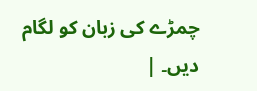چمڑے کی زبان کو لگام
دیں۔ |